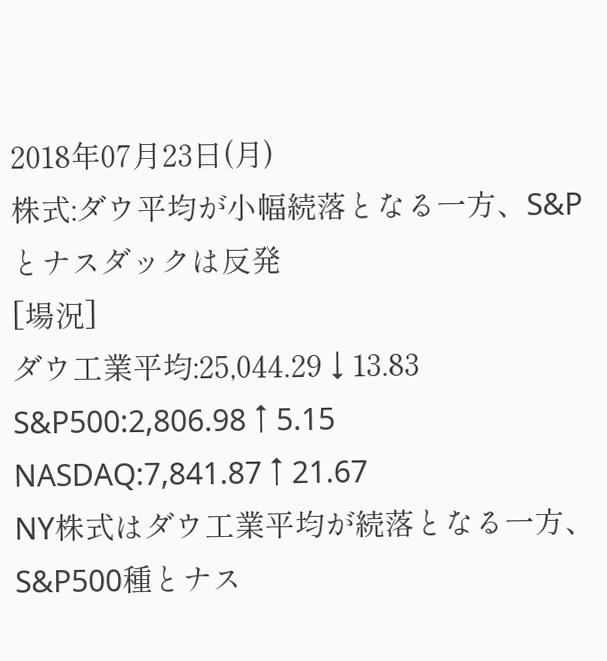2018年07月23日(月)
株式:ダウ平均が小幅続落となる一方、S&Pとナスダックは反発
[場況]
ダウ工業平均:25,044.29↓13.83
S&P500:2,806.98↑5.15
NASDAQ:7,841.87↑21.67
NY株式はダウ工業平均が続落となる一方、S&P500種とナス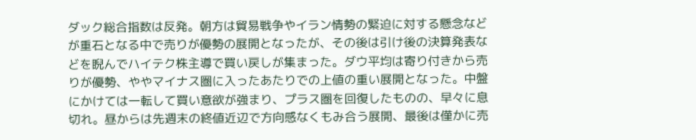ダック総合指数は反発。朝方は貿易戦争やイラン情勢の緊迫に対する懸念などが重石となる中で売りが優勢の展開となったが、その後は引け後の決算発表などを睨んでハイテク株主導で買い戻しが集まった。ダウ平均は寄り付きから売りが優勢、ややマイナス圏に入ったあたりでの上値の重い展開となった。中盤にかけては一転して買い意欲が強まり、プラス圏を回復したものの、早々に息切れ。昼からは先週末の終値近辺で方向感なくもみ合う展開、最後は僅かに売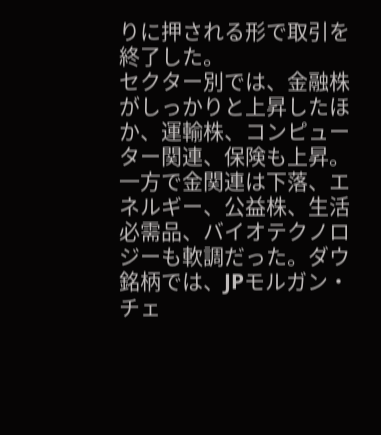りに押される形で取引を終了した。
セクター別では、金融株がしっかりと上昇したほか、運輸株、コンピューター関連、保険も上昇。一方で金関連は下落、エネルギー、公益株、生活必需品、バイオテクノロジーも軟調だった。ダウ銘柄では、JPモルガン・チェ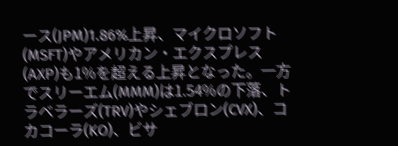ース(JPM)1.86%上昇、マイクロソフト(MSFT)やアメリカン・エクスプレス(AXP)も1%を超える上昇となった。一方でスリーエム(MMM)は1.54%の下落、トラベラーズ(TRV)やシェブロン(CVX)、コカコーラ(KO)、ビサ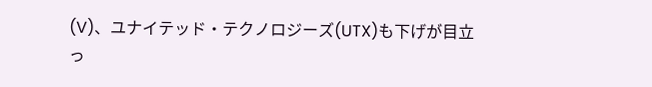(V)、ユナイテッド・テクノロジーズ(UTX)も下げが目立っ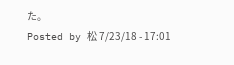た。
Posted by 松 7/23/18 - 17:01